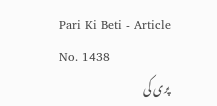Pari Ki Beti - Article No. 1438
پری کی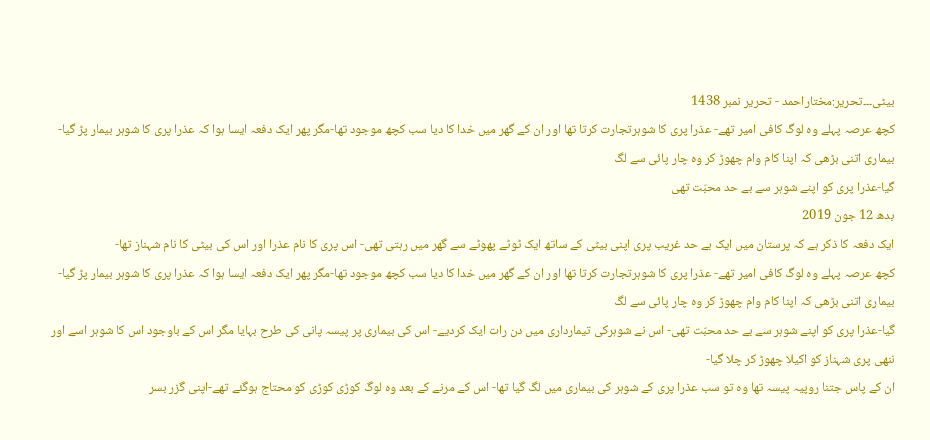بیٹی۔۔۔تحریر:مختاراحمد - تحریر نمبر 1438
کچھ عرصہ پہلے وہ لوگ کافی امیر تھے- عذرا پری کا شوہرتجارت کرتا تھا اور ان کے گھر میں خدا کا دیا سب کچھ موجود تھا-مگر پھر ایک دفعہ ایسا ہوا کہ عذرا پری کا شوہر بیمار پڑ گیا- بیماری اتنی بڑھی کہ اپنا کام وام چھوڑ کر وہ چار پائی سے لگ
گیا-عذرا پری کو اپنے شوہر سے بے حد محبّت تھی
بدھ 12 جون 2019
ایک دفعہ کا ذکر ہے کہ پرستان میں ایک بے حد غریب پری اپنی بیٹی کے ساتھ ایک ٹوٹے پھوٹے سے گھر میں رہتی تھی- اس پری کا نام عذرا اور اس کی بیٹی کا نام شہناز تھا-
کچھ عرصہ پہلے وہ لوگ کافی امیر تھے- عذرا پری کا شوہرتجارت کرتا تھا اور ان کے گھر میں خدا کا دیا سب کچھ موجود تھا-مگر پھر ایک دفعہ ایسا ہوا کہ عذرا پری کا شوہر بیمار پڑ گیا- بیماری اتنی بڑھی کہ اپنا کام وام چھوڑ کر وہ چار پائی سے لگ
گیا-عذرا پری کو اپنے شوہر سے بے حد محبّت تھی- اس نے شوہرکی تیمارداری میں دن رات ایک کردیے- اس کی بیماری پر پیسہ پانی کی طرح بہایا مگر اس کے باوجود اس کا شوہر اسے اور ننھی پری شہناز کو اکیلا چھوڑ کر چلا گیا-
ان کے پاس جتنا روپیہ پیسہ تھا وہ تو سب عذرا پری کے شوہر کی بیماری میں لگ گیا تھا- اس کے مرنے کے بعد وہ لوگ کوڑی کوڑی کو محتاج ہوگئے تھے-اپنی گزر بسر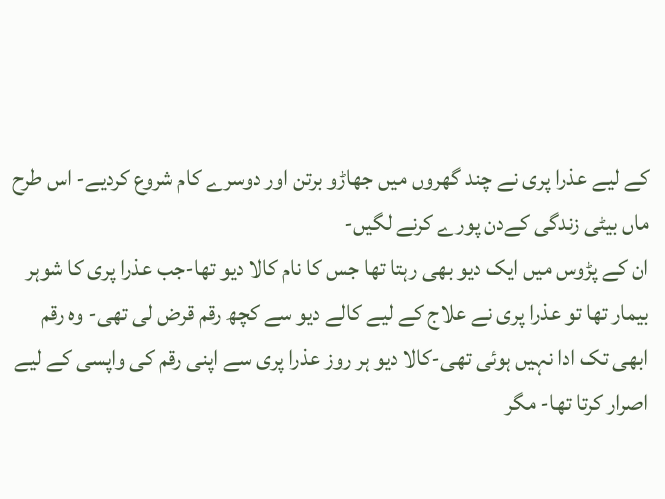کے لیے عذرا پری نے چند گھروں میں جھاڑو برتن اور دوسرے کام شروع کردیے- اس طرح ماں بیٹی زندگی کےدن پورے کرنے لگیں-
ان کے پڑوس میں ایک دیو بھی رہتا تھا جس کا نام کالا دیو تھا-جب عذرا پری کا شوہر بیمار تھا تو عذرا پری نے علاج کے لیے کالے دیو سے کچھ رقم قرض لی تھی- وہ رقم ابھی تک ادا نہیں ہوئی تھی-کالا دیو ہر روز عذرا پری سے اپنی رقم کی واپسی کے لیے اصرار کرتا تھا- مگر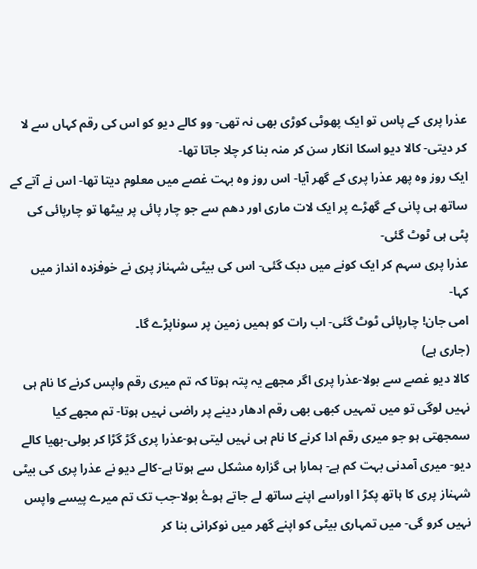عذرا پری کے پاس تو ایک پھوٹی کوڑی بھی نہ تھی- وو کالے دیو کو اس کی رقم کہاں سے لا کر دیتی- کالا دیو اسکا انکار سن کر منہ بنا کر چلا جاتا تھا-
ایک روز وہ پھر عذرا پری کے گھر آیا- اس روز وہ بہت غصے میں معلوم دیتا تھا- اس نے آتے کے ساتھ ہی پانی کے گھڑے پر ایک لات ماری اور دھم سے جو چار پائی پر بیٹھا تو چارپائی کی پٹی ہی ٹوٹ گئی-
عذرا پری سہم کر ایک کونے میں دبک گئی- اس کی بیٹی شہناز پری نے خوفزدہ انداز میں کہا-
امی جان! چارپائی ٹوٹ گئی- اب رات کو ہمیں زمین پر سوناپڑے گا۔
(جاری ہے)
کالا دیو غصے سے بولا-عذرا پری اگر مجھے یہ پتہ ہوتا کہ تم میری رقم واپس کرنے کا نام ہی نہیں لوگی تو میں تمہیں کبھی بھی رقم ادھار دینے پر راضی نہیں ہوتا- تم مجھے کیا سمجھتی ہو جو میری رقم ادا کرنے کا نام ہی نہیں لیتی ہو-عذرا پری گڑ گڑا کر بولی-بھیا کالے دیو- میری آمدنی بہت کم ہے- ہمارا ہی گزارہ مشکل سے ہوتا ہے-کالے دیو نے عذرا پری کی بیٹی شہناز پری کا ہاتھ پکڑ ا اوراسے اپنے ساتھ لے جاتے ہوۓ بولا-جب تک تم میرے پیسے واپس نہیں کرو گی- میں تمہاری بیٹی کو اپنے گھر میں نوکرانی بنا کر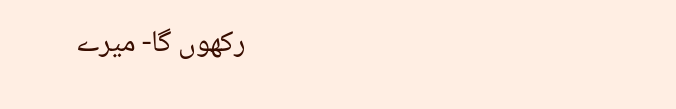رکھوں گا- میرے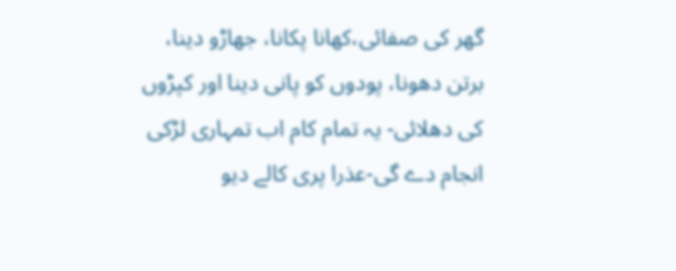گھر کی صفائی،کھانا پکانا، جھاڑو دینا، برتن دھونا، پودوں کو پانی دینا اور کپڑوں
کی دھلائی- یہ تمام کام اب تمہاری لڑکی انجام دے گی-عذرا پری کالے دیو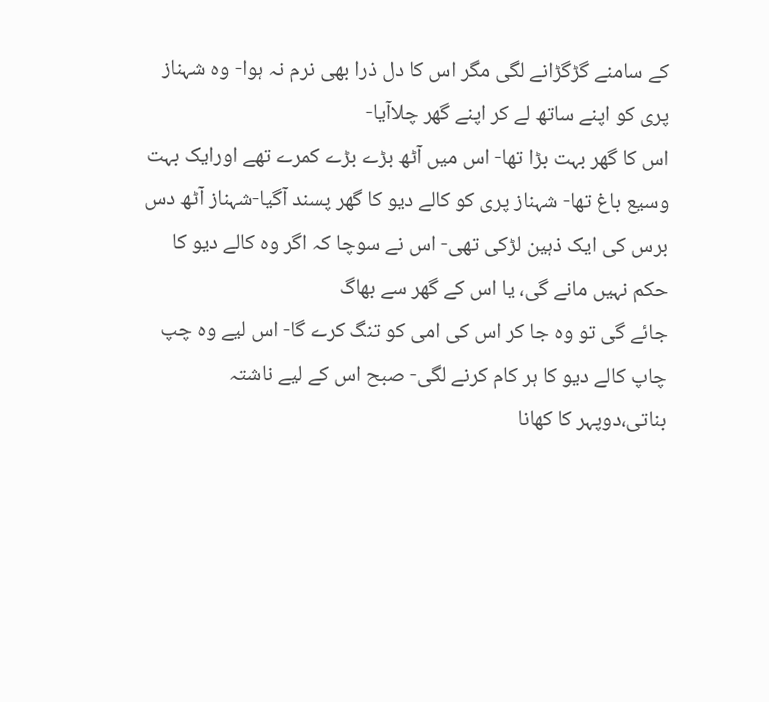کے سامنے گڑگڑانے لگی مگر اس کا دل ذرا بھی نرم نہ ہوا- وہ شہناز پری کو اپنے ساتھ لے کر اپنے گھر چلاآیا-
اس کا گھر بہت بڑا تھا- اس میں آٹھ بڑے بڑے کمرے تھے اورایک بہت وسیع باغ تھا- شہناز پری کو کالے دیو کا گھر پسند آگیا-شہناز آٹھ دس برس کی ایک ذہین لڑکی تھی- اس نے سوچا کہ اگر وہ کالے دیو کا حکم نہیں مانے گی، یا اس کے گھر سے بھاگ
جائے گی تو وہ جا کر اس کی امی کو تنگ کرے گا- اس لیے وہ چپ چاپ کالے دیو کا ہر کام کرنے لگی- صبح اس کے لیے ناشتہ بناتی،دوپہر کا کھانا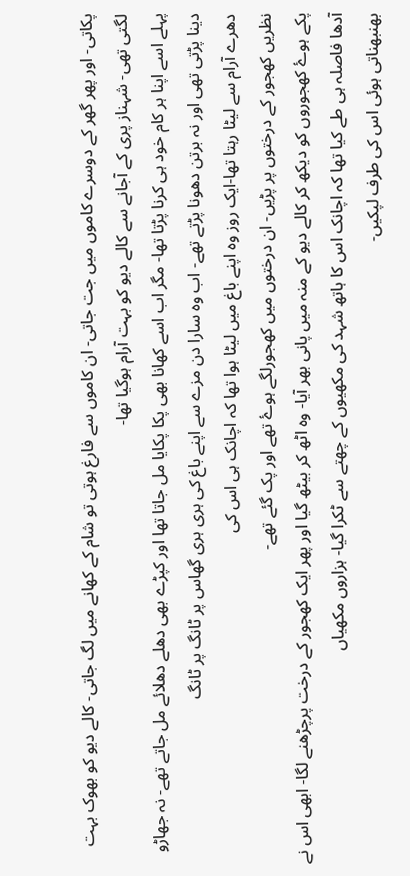پکاتی- اور پھر گھر کے دوسرے کاموں میں جت جاتی- ان کاموں سے فارغ ہوتی تو شام کے کھانے میں لگ جاتی- کالے دیو کو بھوک بہت لگتی تھی- شہناز پری کے آجانے سے کالے دیو کو بہت آرام ہوگیا تھا-
پہلے اسے اپنا ہر کام خود ہی کرنا پڑتا تھا- مگر اب اسے کھانا بھی پکا پکایا مل جاتا تھا اور کپڑے بھی دھلے دھلائے مل جاتے تھے- نہ جھاڑو دینا پڑتی تھی اور نہ برتن دھونا پڑتے تھے- اب وہ سارا دن مزے سے اپنے باغ کی ہری ہری گھاس پر ٹانگ پر ٹانگ
دھرے آرام سے لیٹا رہتا تھا-ایک روز وہ اپنے باغ میں لیٹا ہوا تھا کہ اچانک ہی اس کی
نظریں کھجور کے درختوں پر پڑیں- ان درختوں میں کھجورلگے ہوۓ تھے اور پک گئے تھے-
پکے ہوۓ کھجوروں کو دیکھ کر کالے دیو کے منہ میں پانی بھر آیا- وہ اٹھ کر بیٹھ گیا اور پھر ایک کھجور کے درخت پرچڑھنے لگا- ابھی اس نے آدھا فاصلہ ہی طے کیا تھا کہ اچانک اس کا ہاتھ شہد کی مکھیوں کے چھتے سے ٹکرا گیا- ہزاروں مکھیاں
بھنبھناتی ہوئی اس کی طرف لپکیں-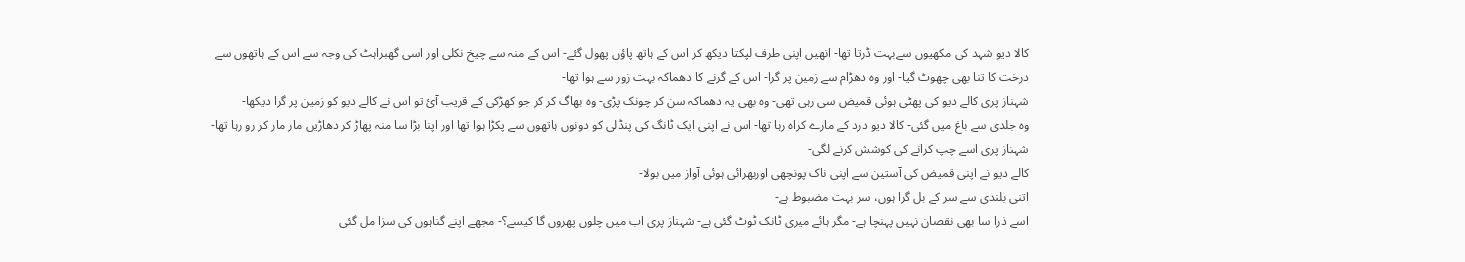کالا دیو شہد کی مکھیوں سےبہت ڈرتا تھا- انھیں اپنی طرف لپکتا دیکھ کر اس کے ہاتھ پاؤں پھول گئے- اس کے منہ سے چیخ نکلی اور اسی گھبراہٹ کی وجہ سے اس کے ہاتھوں سے درخت کا تنا بھی چھوٹ گیا- اور وہ دھڑام سے زمین پر گرا- اس کے گرنے کا دھماکہ بہت زور سے ہوا تھا-
شہناز پری کالے دیو کی پھٹی ہوئی قمیض سی رہی تھی- وہ بھی یہ دھماکہ سن کر چونک پڑی- وہ بھاگ کر کر جو کھڑکی کے قریب آئ تو اس نے کالے دیو کو زمین پر گرا دیکھا-
وہ جلدی سے باغ میں گئی- کالا دیو درد کے مارے کراہ رہا تھا- اس نے اپنی ایک ٹانگ کی پنڈلی کو دونوں ہاتھوں سے پکڑا ہوا تھا اور اپنا بڑا سا منہ پھاڑ کر دھاڑیں مار مار کر رو رہا تھا- شہناز پری اسے چپ کرانے کی کوشش کرنے لگی-
کالے دیو نے اپنی قمیض کی آستین سے اپنی ناک پونچھی اوربھرائی ہوئی آواز میں بولا-
اتنی بلندی سے سر کے بل گرا ہوں، سر بہت مضبوط ہے-
اسے ذرا سا بھی نقصان نہیں پہنچا ہے- مگر ہائے میری ٹانک ٹوٹ گئی ہے- شہناز پری اب میں چلوں پھروں گا کیسے؟- مجھے اپنے گناہوں کی سزا مل گئی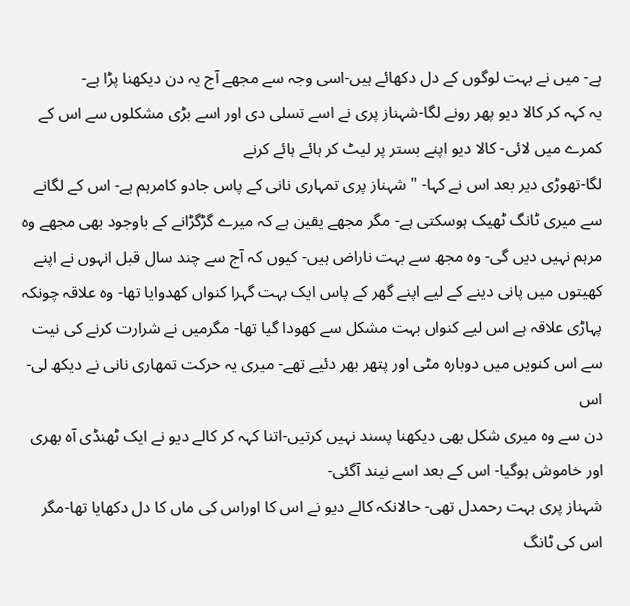ہے- میں نے بہت لوگوں کے دل دکھائے ہیں-اسی وجہ سے مجھے آج یہ دن دیکھنا پڑا ہے-
یہ کہہ کر کالا دیو پھر رونے لگا-شہناز پری نے اسے تسلی دی اور اسے بڑی مشکلوں سے اس کے کمرے میں لائی- کالا دیو اپنے بستر پر لیٹ کر ہائے ہائے کرنے
لگا-تھوڑی دیر بعد اس نے کہا- " شہناز پری تمہاری نانی کے پاس جادو کامرہم ہے- اس کے لگانے سے میری ٹانگ ٹھیک ہوسکتی ہے- مگر مجھے یقین ہے کہ میرے گڑگڑانے کے باوجود بھی مجھے وہ مرہم نہیں دیں گی- وہ مجھ سے بہت ناراض ہیں- کیوں کہ آج سے چند سال قبل انہوں نے اپنے کھیتوں میں پانی دینے کے لیے اپنے گھر کے پاس ایک بہت گہرا کنواں کھدوایا تھا- وہ علاقہ چونکہ پہاڑی علاقہ ہے اس لیے کنواں بہت مشکل سے کھودا گیا تھا- مگرمیں نے شرارت کرنے کی نیت سے اس کنویں میں دوبارہ مٹی اور پتھر بھر دئیے تھے- میری یہ حرکت تمھاری نانی نے دیکھ لی- اس
دن سے وہ میری شکل بھی دیکھنا پسند نہیں کرتیں-اتنا کہہ کر کالے دیو نے ایک ٹھنڈی آہ بھری اور خاموش ہوگیا- اس کے بعد اسے نیند آگئی-
شہناز پری بہت رحمدل تھی- حالانکہ کالے دیو نے اس کا اوراس کی ماں کا دل دکھایا تھا-مگر اس کی ٹانگ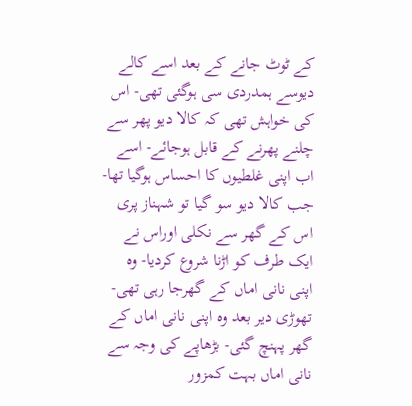کے ٹوٹ جانے کے بعد اسے کالے دیوسے ہمدردی سی ہوگئی تھی- اس کی خواہش تھی کہ کالا دیو پھر سے چلنے پھرنے کے قابل ہوجائے- اسے اب اپنی غلطیوں کا احساس ہوگیا تھا-
جب کالا دیو سو گیا تو شہناز پری اس کے گھر سے نکلی اوراس نے ایک طرف کو اڑنا شروع کردیا- وہ اپنی نانی اماں کے گھرجا رہی تھی- تھوڑی دیر بعد وہ اپنی نانی اماں کے گھر پہنچ گئی- بڑھاپے کی وجہ سے نانی اماں بہت کمزور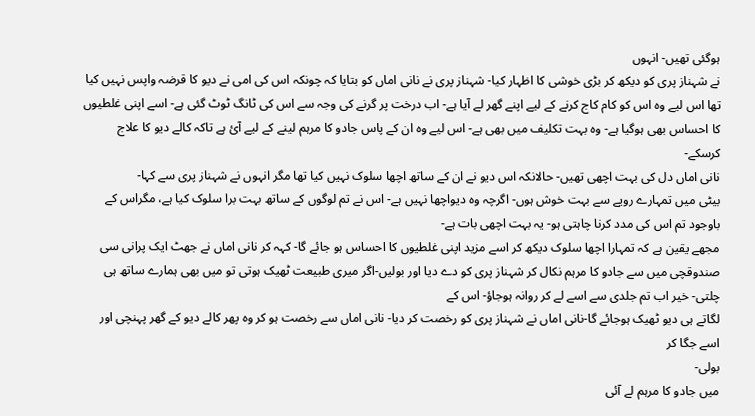ہوگئی تھیں- انہوں
نے شہناز پری کو دیکھ کر بڑی خوشی کا اظہار کیا- شہناز پری نے نانی اماں کو بتایا کہ چونکہ اس کی امی نے دیو کا قرضہ واپس نہیں کیا تھا اس لیے وہ اس کو کام کاج کرنے کے لیے اپنے گھر لے آیا ہے- اب درخت پر گرنے کی وجہ سے اس کی ٹانگ ٹوٹ گئی ہے- اسے اپنی غلطیوں کا احساس بھی ہوگیا ہے- وہ بہت تکلیف میں بھی ہے- اس لیے وہ ان کے پاس جادو کا مرہم لینے کے لیے آئ ہے تاکہ کالے دیو کا علاج کرسکے-
نانی اماں دل کی بہت اچھی تھیں- حالانکہ اس دیو نے ان کے ساتھ اچھا سلوک نہیں کیا تھا مگر انہوں نے شہناز پری سے کہا-
بیٹی میں تمہارے رویے سے بہت خوش ہوں- اگرچہ وہ دیواچھا نہیں ہے- اس نے تم لوگوں کے ساتھ بہت برا سلوک کیا ہے، مگراس کے باوجود تم اس کی مدد کرنا چاہتی ہو- یہ بہت اچھی بات ہے-
مجھے یقین ہے کہ تمہارا اچھا سلوک دیکھ کر اسے مزید اپنی غلطیوں کا احساس ہو جائے گا- کہہ کر نانی اماں نے جھٹ ایک پرانی سی صندوقچی میں سے جادو کا مرہم نکال کر شہناز پری کو دے دیا اور بولیں-اگر میری طبیعت ٹھیک ہوتی تو میں بھی ہمارے ساتھ ہی چلتی- خیر اب تم جلدی سے اسے لے کر روانہ ہوجاؤ- اس کے
لگاتے ہی دیو ٹھیک ہوجائے گا-نانی اماں نے شہناز پری کو رخصت کر دیا- نانی اماں سے رخصت ہو کر وہ پھر کالے دیو کے گھر پہنچی اور اسے جگا کر
بولی-
میں جادو کا مرہم لے آئی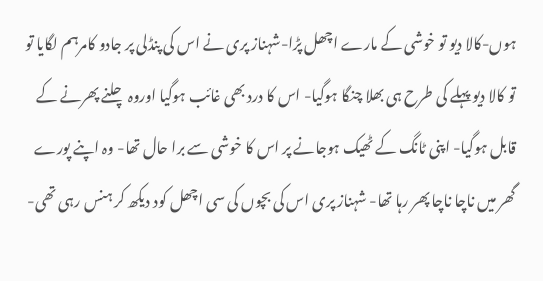ہوں-کالا دیو تو خوشی کے مارے اچھل پڑا-شہناز پری نے اس کی پنڈلی پر جادو کامرہم لگایا تو تو کالا دیو پہلے کی طرح ہی بھلا چنگا ہوگیا- اس کا درد بھی غائب ہوگیا اوروہ چلنے پھرنے کے قابل ہوگیا- اپنی ٹانگ کے ٹھیک ہوجانے پر اس کا خوشی سے برا حال تھا- وہ اپنے پورے گھر میں ناچا ناچا پھر رہا تھا- شہناز پری اس کی بچوں کی سی اچھل کود دیکھ کر ہنس رہی تھی-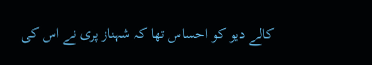کالے دیو کو احساس تھا کہ شہناز پری نے اس کی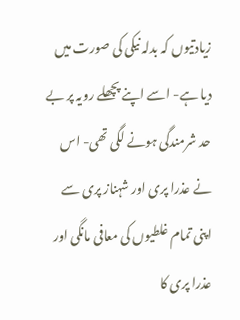زیادتیوں کہ بدلہ نیکی کی صورت میں دیا ہے- اسے اپنے پچھلے رویہ پر بے حد شرمندگی ہونے لگی تھی- اس نے عذرا پری اور شہناز پری سے اپنی تمام غلطیوں کی معافی مانگی اور عذرا پری کا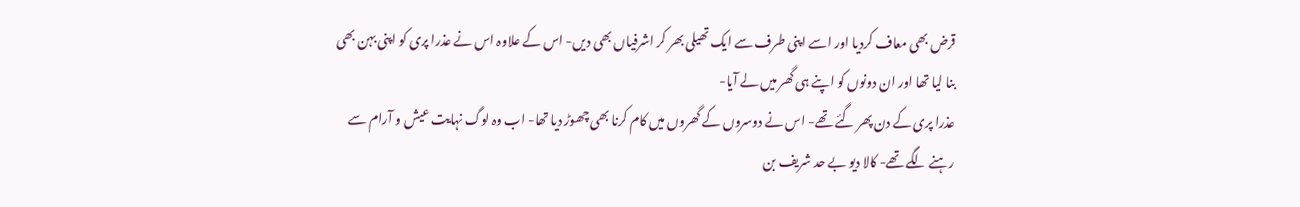قرض بھی معاف کردیا اور اسے اپنی طرف سے ایک تھیلی بھر کر اشرفیاں بھی دیں- اس کے علاوہ اس نے عذرا پری کو اپنی بہن بھی بنا لیا تھا اور ان دونوں کو اپنے ہی گھر میں لے آیا-
عذرا پری کے دن پھر گئے تھے- اس نے دوسروں کے گھروں میں کام کرنا بھی چھوڑ دیا تھا- اب وہ لوگ نہایت عیش و آرام سے رہنے لگے تھے- کالا دیو بے حد شریف بن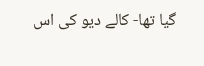گیا تھا- کالے دیو کی اس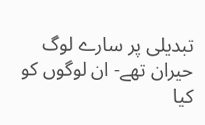تبدیلی پر سارے لوگ حیران تھے- ان لوگوں کو کیا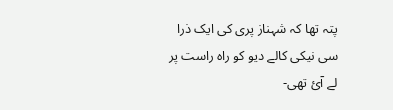پتہ تھا کہ شہناز پری کی ایک ذرا سی نیکی کالے دیو کو راہ راست پر لے آئ تھی-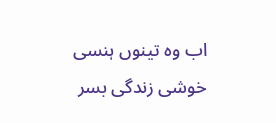اب وہ تینوں ہنسی خوشی زندگی بسر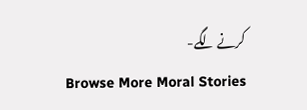کرنے لگے-
Browse More Moral Stories